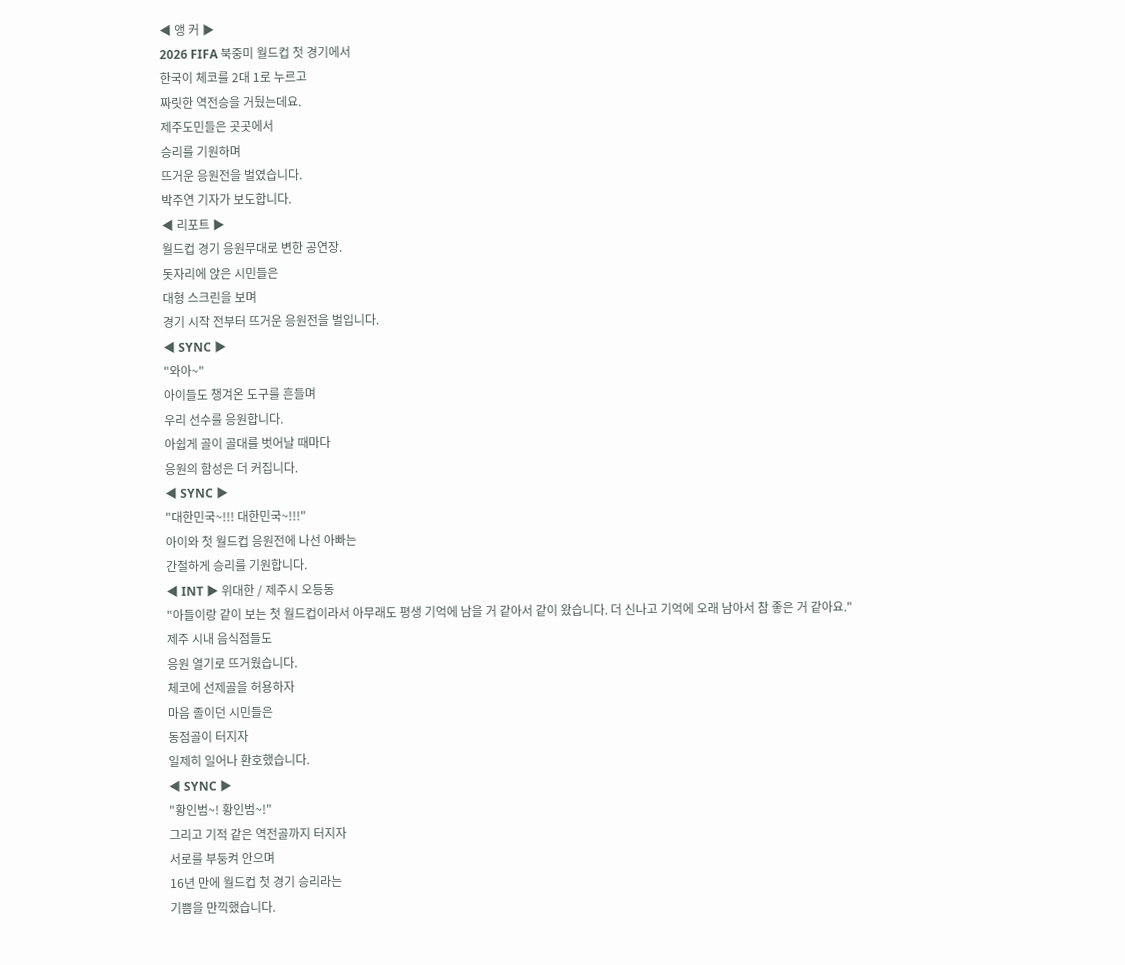◀ 앵 커 ▶
2026 FIFA 북중미 월드컵 첫 경기에서
한국이 체코를 2대 1로 누르고
짜릿한 역전승을 거뒀는데요.
제주도민들은 곳곳에서
승리를 기원하며
뜨거운 응원전을 벌였습니다.
박주연 기자가 보도합니다.
◀ 리포트 ▶
월드컵 경기 응원무대로 변한 공연장.
돗자리에 앉은 시민들은
대형 스크린을 보며
경기 시작 전부터 뜨거운 응원전을 벌입니다.
◀ SYNC ▶
"와아~"
아이들도 챙겨온 도구를 흔들며
우리 선수를 응원합니다.
아쉽게 골이 골대를 벗어날 때마다
응원의 함성은 더 커집니다.
◀ SYNC ▶
"대한민국~!!! 대한민국~!!!"
아이와 첫 월드컵 응원전에 나선 아빠는
간절하게 승리를 기원합니다.
◀ INT ▶ 위대한 / 제주시 오등동
"아들이랑 같이 보는 첫 월드컵이라서 아무래도 평생 기억에 남을 거 같아서 같이 왔습니다. 더 신나고 기억에 오래 남아서 참 좋은 거 같아요."
제주 시내 음식점들도
응원 열기로 뜨거웠습니다.
체코에 선제골을 허용하자
마음 졸이던 시민들은
동점골이 터지자
일제히 일어나 환호했습니다.
◀ SYNC ▶
"황인범~! 황인범~!"
그리고 기적 같은 역전골까지 터지자
서로를 부둥켜 안으며
16년 만에 월드컵 첫 경기 승리라는
기쁨을 만끽했습니다.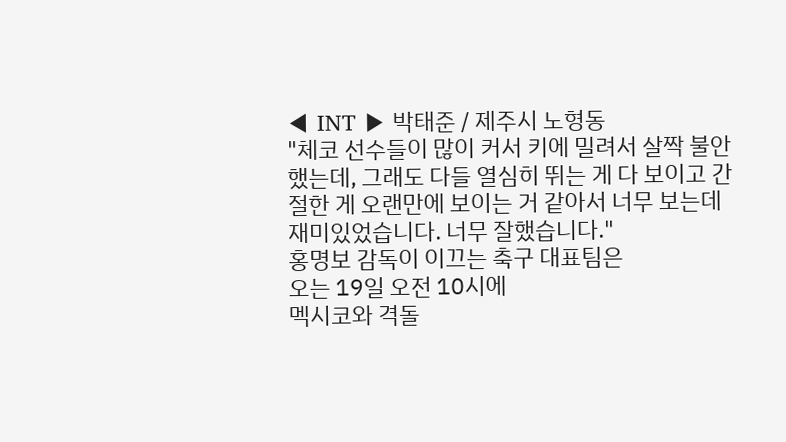◀ INT ▶ 박태준 / 제주시 노형동
"체코 선수들이 많이 커서 키에 밀려서 살짝 불안했는데, 그래도 다들 열심히 뛰는 게 다 보이고 간절한 게 오랜만에 보이는 거 같아서 너무 보는데 재미있었습니다. 너무 잘했습니다."
홍명보 감독이 이끄는 축구 대표팀은
오는 19일 오전 10시에
멕시코와 격돌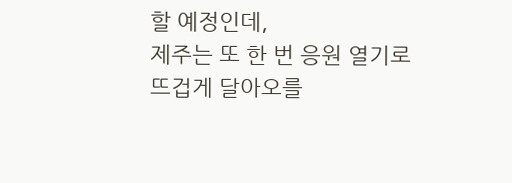할 예정인데,
제주는 또 한 번 응원 열기로
뜨겁게 달아오를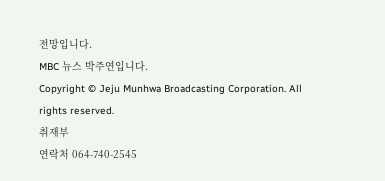전망입니다.
MBC 뉴스 박주연입니다.
Copyright © Jeju Munhwa Broadcasting Corporation. All rights reserved.
취재부
연락처 064-740-2545